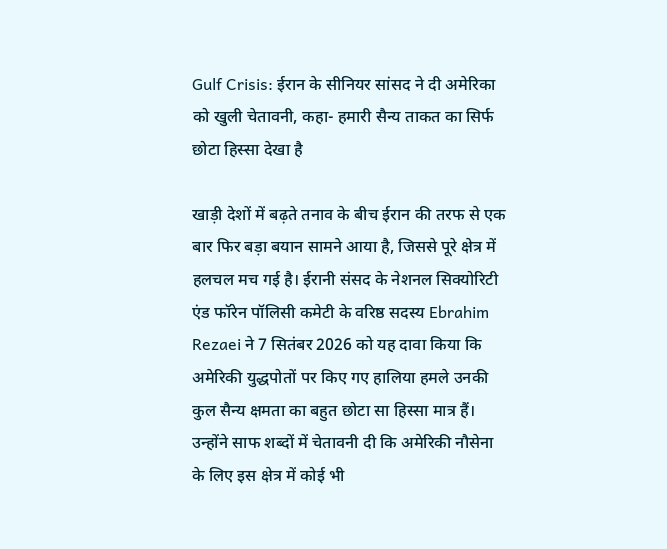Gulf Crisis: ईरान के सीनियर सांसद ने दी अमेरिका को खुली चेतावनी, कहा- हमारी सैन्य ताकत का सिर्फ छोटा हिस्सा देखा है

खाड़ी देशों में बढ़ते तनाव के बीच ईरान की तरफ से एक बार फिर बड़ा बयान सामने आया है, जिससे पूरे क्षेत्र में हलचल मच गई है। ईरानी संसद के नेशनल सिक्योरिटी एंड फॉरेन पॉलिसी कमेटी के वरिष्ठ सदस्य Ebrahim Rezaei ने 7 सितंबर 2026 को यह दावा किया कि अमेरिकी युद्धपोतों पर किए गए हालिया हमले उनकी कुल सैन्य क्षमता का बहुत छोटा सा हिस्सा मात्र हैं। उन्होंने साफ शब्दों में चेतावनी दी कि अमेरिकी नौसेना के लिए इस क्षेत्र में कोई भी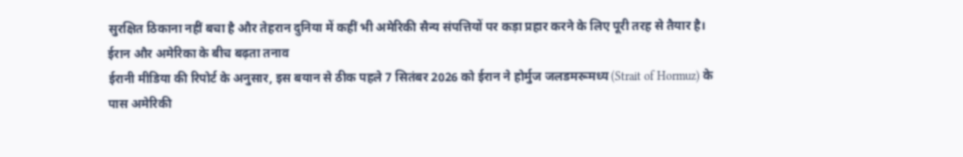सुरक्षित ठिकाना नहीं बचा है और तेहरान दुनिया में कहीं भी अमेरिकी सैन्य संपत्तियों पर कड़ा प्रहार करने के लिए पूरी तरह से तैयार है।
ईरान और अमेरिका के बीच बढ़ता तनाव
ईरानी मीडिया की रिपोर्ट के अनुसार, इस बयान से ठीक पहले 7 सितंबर 2026 को ईरान ने होर्मुज जलडमरूमध्य (Strait of Hormuz) के पास अमेरिकी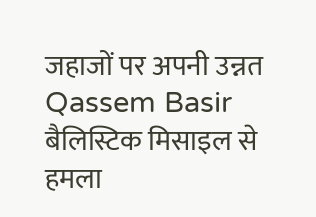जहाजों पर अपनी उन्नत Qassem Basir बैलिस्टिक मिसाइल से हमला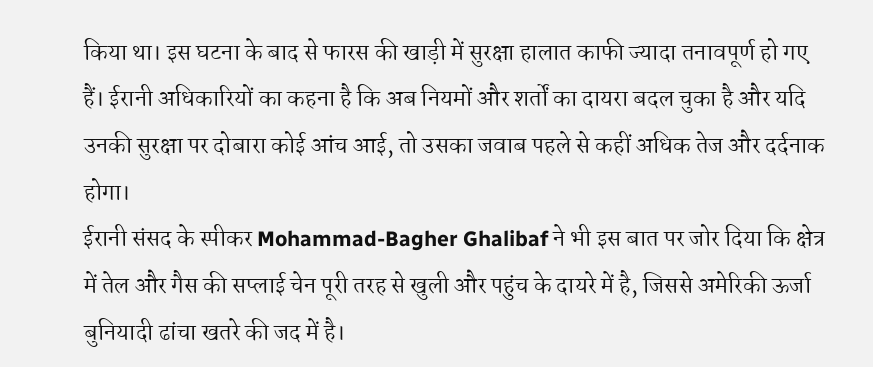किया था। इस घटना के बाद से फारस की खाड़ी में सुरक्षा हालात काफी ज्यादा तनावपूर्ण हो गए हैं। ईरानी अधिकारियों का कहना है कि अब नियमों और शर्तों का दायरा बदल चुका है और यदि उनकी सुरक्षा पर दोबारा कोई आंच आई, तो उसका जवाब पहले से कहीं अधिक तेज और दर्दनाक होगा।
ईरानी संसद के स्पीकर Mohammad-Bagher Ghalibaf ने भी इस बात पर जोर दिया कि क्षेत्र में तेल और गैस की सप्लाई चेन पूरी तरह से खुली और पहुंच के दायरे में है, जिससे अमेरिकी ऊर्जा बुनियादी ढांचा खतरे की जद में है।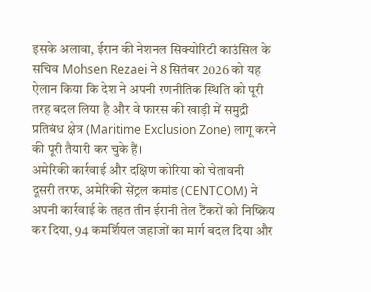इसके अलावा, ईरान की नेशनल सिक्योरिटी काउंसिल के सचिव Mohsen Rezaei ने 8 सितंबर 2026 को यह ऐलान किया कि देश ने अपनी रणनीतिक स्थिति को पूरी तरह बदल लिया है और वे फारस की खाड़ी में समुद्री प्रतिबंध क्षेत्र (Maritime Exclusion Zone) लागू करने की पूरी तैयारी कर चुके हैं।
अमेरिकी कार्रवाई और दक्षिण कोरिया को चेतावनी
दूसरी तरफ, अमेरिकी सेंट्रल कमांड (CENTCOM) ने अपनी कार्रवाई के तहत तीन ईरानी तेल टैंकरों को निष्क्रिय कर दिया, 94 कमर्शियल जहाजों का मार्ग बदल दिया और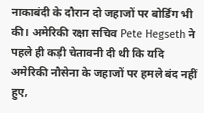नाकाबंदी के दौरान दो जहाजों पर बोर्डिंग भी की। अमेरिकी रक्षा सचिव Pete Hegseth ने पहले ही कड़ी चेतावनी दी थी कि यदि अमेरिकी नौसेना के जहाजों पर हमले बंद नहीं हुए,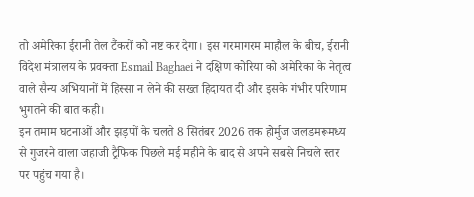तो अमेरिका ईरानी तेल टैंकरों को नष्ट कर देगा। इस गरमागरम माहौल के बीच, ईरानी विदेश मंत्रालय के प्रवक्ता Esmail Baghaei ने दक्षिण कोरिया को अमेरिका के नेतृत्व वाले सैन्य अभियानों में हिस्सा न लेने की सख्त हिदायत दी और इसके गंभीर परिणाम भुगतने की बात कही।
इन तमाम घटनाओं और झड़पों के चलते 8 सितंबर 2026 तक होर्मुज जलडमरूमध्य से गुजरने वाला जहाजी ट्रैफिक पिछले मई महीने के बाद से अपने सबसे निचले स्तर पर पहुंच गया है।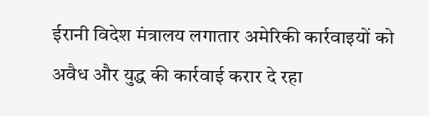ईरानी विदेश मंत्रालय लगातार अमेरिकी कार्रवाइयों को अवैध और युद्ध की कार्रवाई करार दे रहा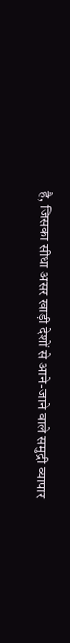है, जिसका सीधा असर खाड़ी देशों से आने-जाने वाले समुद्री व्यापार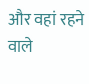और वहां रहने वाले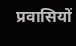प्रवासियों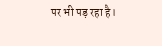पर भी पड़ रहा है।